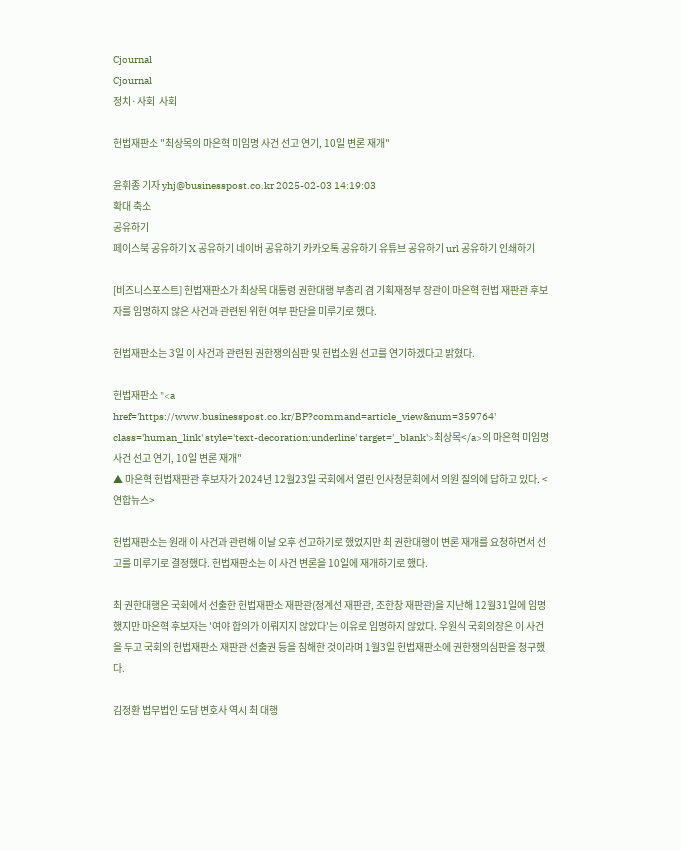Cjournal
Cjournal
정치·사회  사회

헌법재판소 "최상목의 마은혁 미임명 사건 선고 연기, 10일 변론 재개"

윤휘종 기자 yhj@businesspost.co.kr 2025-02-03 14:19:03
확대 축소
공유하기
페이스북 공유하기 X 공유하기 네이버 공유하기 카카오톡 공유하기 유튜브 공유하기 url 공유하기 인쇄하기

[비즈니스포스트] 헌법재판소가 최상목 대통령 권한대행 부총리 겸 기획재정부 장관이 마은혁 헌법 재판관 후보자를 임명하지 않은 사건과 관련된 위헌 여부 판단을 미루기로 했다.

헌법재판소는 3일 이 사건과 관련된 권한쟁의심판 및 헌법소원 선고를 연기하겠다고 밝혔다.

헌법재판소 "<a href='https://www.businesspost.co.kr/BP?command=article_view&num=359764' class='human_link' style='text-decoration:underline' target='_blank'>최상목</a>의 마은혁 미임명 사건 선고 연기, 10일 변론 재개"
▲ 마은혁 헌법재판관 후보자가 2024년 12월23일 국회에서 열린 인사청문회에서 의원 질의에 답하고 있다. <연합뉴스>

헌법재판소는 원래 이 사건과 관련해 이날 오후 선고하기로 했었지만 최 권한대행이 변론 재개를 요청하면서 선고를 미루기로 결정했다. 헌법재판소는 이 사건 변론을 10일에 재개하기로 했다.

최 권한대행은 국회에서 선출한 헌법재판소 재판관(정계선 재판관, 조한창 재판관)을 지난해 12월31일에 임명했지만 마은혁 후보자는 '여야 합의가 이뤄지지 않았다'는 이유로 임명하지 않았다. 우원식 국회의장은 이 사건을 두고 국회의 헌법재판소 재판관 선출권 등을 침해한 것이라며 1월3일 헌법재판소에 권한쟁의심판을 청구했다.

김정환 법무법인 도담 변호사 역시 최 대행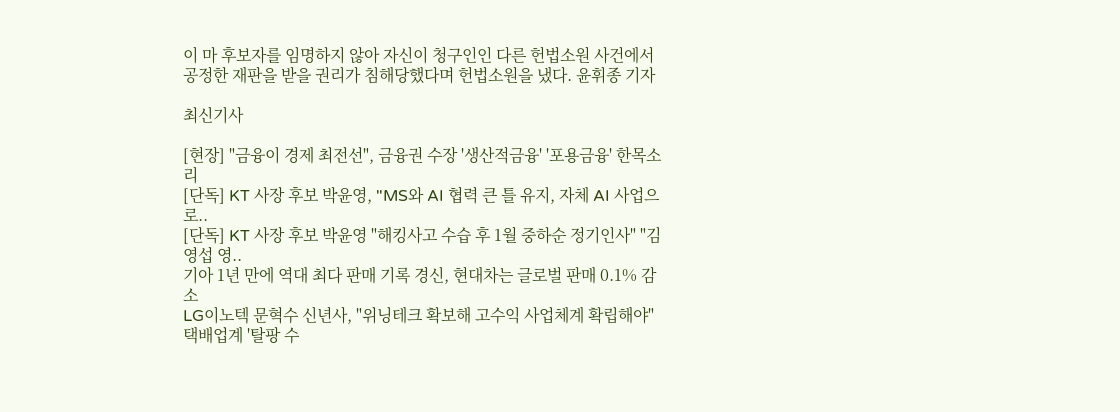이 마 후보자를 임명하지 않아 자신이 청구인인 다른 헌법소원 사건에서 공정한 재판을 받을 권리가 침해당했다며 헌법소원을 냈다. 윤휘종 기자

최신기사

[현장] "금융이 경제 최전선", 금융권 수장 '생산적금융' '포용금융' 한목소리
[단독] KT 사장 후보 박윤영, "MS와 AI 협력 큰 틀 유지, 자체 AI 사업으로..
[단독] KT 사장 후보 박윤영 "해킹사고 수습 후 1월 중하순 정기인사" "김영섭 영..
기아 1년 만에 역대 최다 판매 기록 경신, 현대차는 글로벌 판매 0.1% 감소
LG이노텍 문혁수 신년사, "위닝테크 확보해 고수익 사업체계 확립해야"
택배업계 '탈팡 수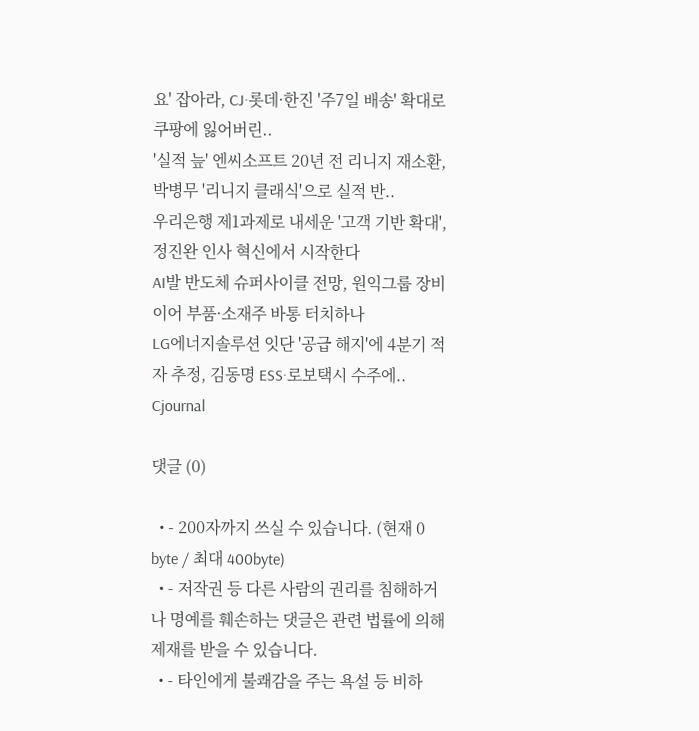요' 잡아라, CJ·롯데·한진 '주7일 배송' 확대로 쿠팡에 잃어버린..
'실적 늪' 엔씨소프트 20년 전 리니지 재소환, 박병무 '리니지 클래식'으로 실적 반..
우리은행 제1과제로 내세운 '고객 기반 확대', 정진완 인사 혁신에서 시작한다
AI발 반도체 슈퍼사이클 전망, 원익그룹 장비 이어 부품·소재주 바통 터치하나
LG에너지솔루션 잇단 '공급 해지'에 4분기 적자 추정, 김동명 ESS·로보택시 수주에..
Cjournal

댓글 (0)

  • - 200자까지 쓰실 수 있습니다. (현재 0 byte / 최대 400byte)
  • - 저작권 등 다른 사람의 권리를 침해하거나 명예를 훼손하는 댓글은 관련 법률에 의해 제재를 받을 수 있습니다.
  • - 타인에게 불쾌감을 주는 욕설 등 비하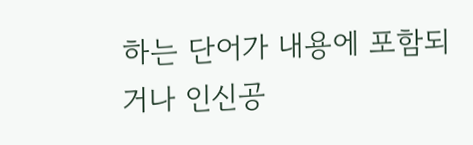하는 단어가 내용에 포함되거나 인신공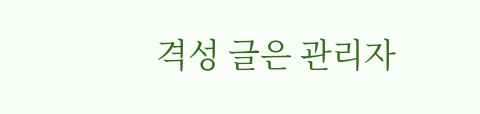격성 글은 관리자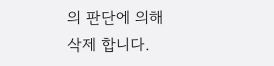의 판단에 의해 삭제 합니다.